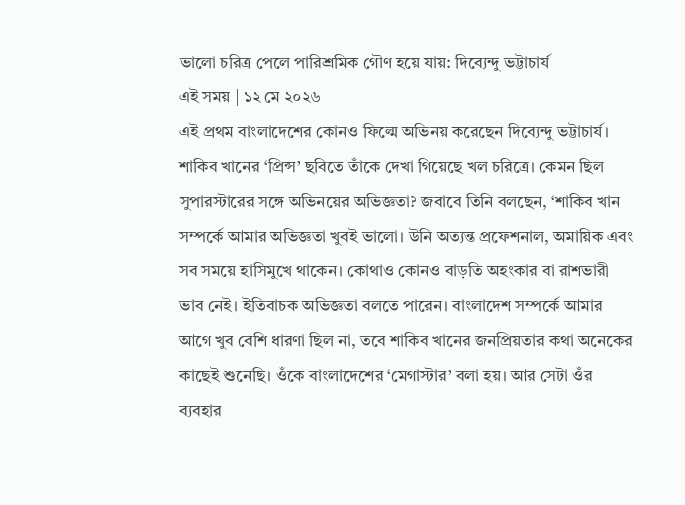ভালো চরিত্র পেলে পারিশ্রমিক গৌণ হয়ে যায়: দিব্যেন্দু ভট্টাচার্য
এই সময় | ১২ মে ২০২৬
এই প্রথম বাংলাদেশের কোনও ফিল্মে অভিনয় করেছেন দিব্যেন্দু ভট্টাচার্য। শাকিব খানের ‘প্রিন্স’ ছবিতে তাঁকে দেখা গিয়েছে খল চরিত্রে। কেমন ছিল সুপারস্টারের সঙ্গে অভিনয়ের অভিজ্ঞতা? জবাবে তিনি বলছেন, ‘শাকিব খান সম্পর্কে আমার অভিজ্ঞতা খুবই ভালো। উনি অত্যন্ত প্রফেশনাল, অমায়িক এবং সব সময়ে হাসিমুখে থাকেন। কোথাও কোনও বাড়তি অহংকার বা রাশভারী ভাব নেই। ইতিবাচক অভিজ্ঞতা বলতে পারেন। বাংলাদেশ সম্পর্কে আমার আগে খুব বেশি ধারণা ছিল না, তবে শাকিব খানের জনপ্রিয়তার কথা অনেকের কাছেই শুনেছি। ওঁকে বাংলাদেশের ‘মেগাস্টার’ বলা হয়। আর সেটা ওঁর ব্যবহার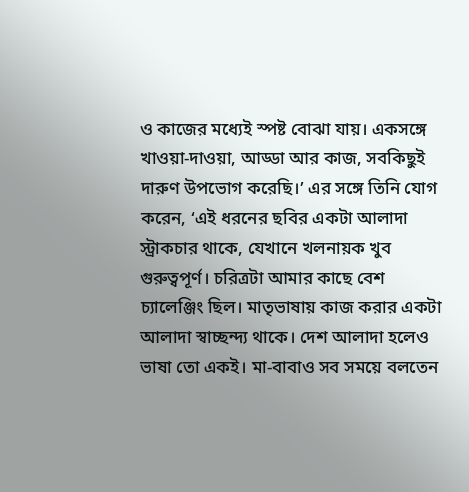ও কাজের মধ্যেই স্পষ্ট বোঝা যায়। একসঙ্গে খাওয়া-দাওয়া, আড্ডা আর কাজ, সবকিছুই দারুণ উপভোগ করেছি।’ এর সঙ্গে তিনি যোগ করেন, ‘এই ধরনের ছবির একটা আলাদা স্ট্রাকচার থাকে, যেখানে খলনায়ক খুব গুরুত্বপূর্ণ। চরিত্রটা আমার কাছে বেশ চ্যালেঞ্জিং ছিল। মাতৃভাষায় কাজ করার একটা আলাদা স্বাচ্ছন্দ্য থাকে। দেশ আলাদা হলেও ভাষা তো একই। মা-বাবাও সব সময়ে বলতেন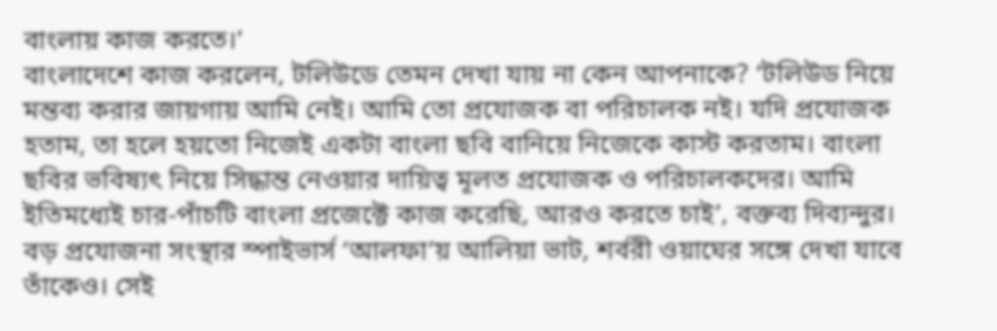বাংলায় কাজ করতে।’
বাংলাদেশে কাজ করলেন, টলিউডে তেমন দেখা যায় না কেন আপনাকে? ‘টলিউড নিয়ে মন্তব্য করার জায়গায় আমি নেই। আমি তো প্রযোজক বা পরিচালক নই। যদি প্রযোজক হতাম, তা হলে হয়তো নিজেই একটা বাংলা ছবি বানিয়ে নিজেকে কাস্ট করতাম। বাংলা ছবির ভবিষ্যৎ নিয়ে সিদ্ধান্ত নেওয়ার দায়িত্ব মূলত প্রযোজক ও পরিচালকদের। আমি ইতিমধ্যেই চার-পাঁচটি বাংলা প্রজেক্টে কাজ করেছি, আরও করতে চাই’, বক্তব্য দিব্যন্দুর। বড় প্রযোজনা সংস্থার স্পাইভার্স ‘আলফা’য় আলিয়া ভাট, শর্বরী ওয়াঘের সঙ্গে দেখা যাবে তাঁকেও। সেই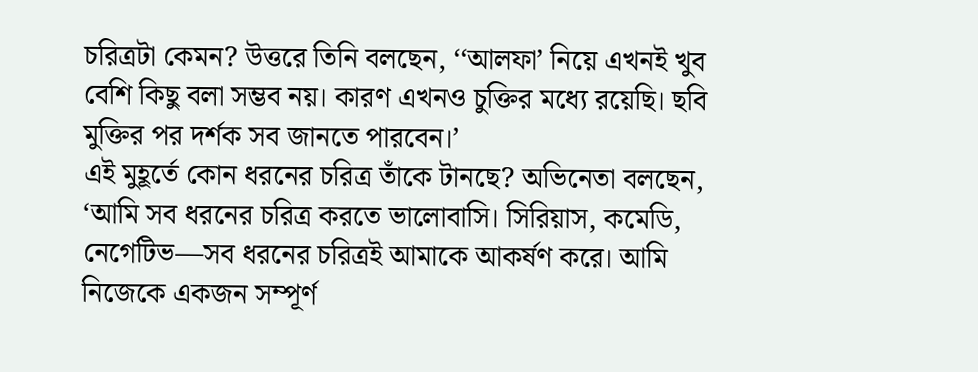চরিত্রটা কেমন? উত্তরে তিনি বলছেন, ‘‘আলফা’ নিয়ে এখনই খুব বেশি কিছু বলা সম্ভব নয়। কারণ এখনও চুক্তির মধ্যে রয়েছি। ছবি মুক্তির পর দর্শক সব জানতে পারবেন।’
এই মুহূর্তে কোন ধরনের চরিত্র তাঁকে টানছে? অভিনেতা বলছেন, ‘আমি সব ধরনের চরিত্র করতে ভালোবাসি। সিরিয়াস, কমেডি, নেগেটিভ—সব ধরনের চরিত্রই আমাকে আকর্ষণ করে। আমি নিজেকে একজন সম্পূর্ণ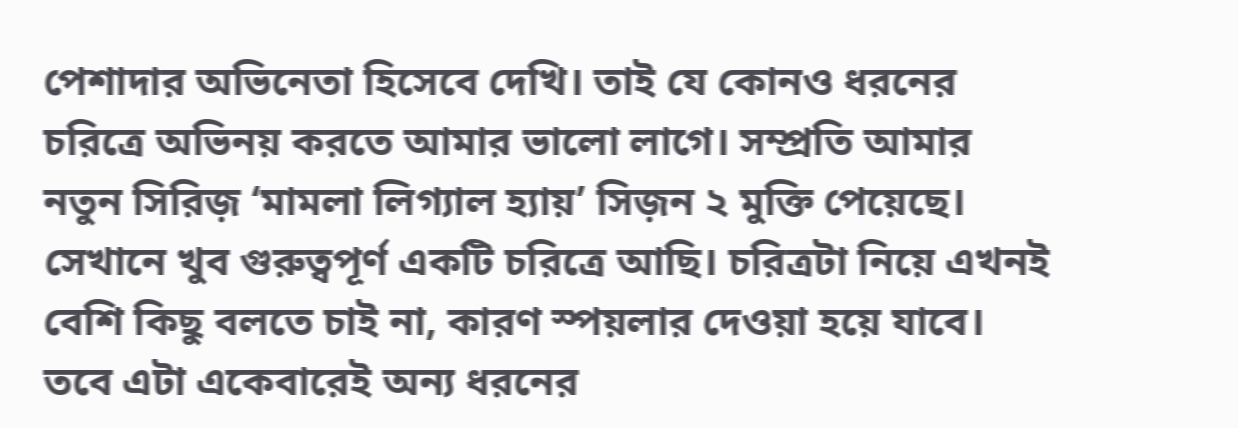পেশাদার অভিনেতা হিসেবে দেখি। তাই যে কোনও ধরনের চরিত্রে অভিনয় করতে আমার ভালো লাগে। সম্প্রতি আমার নতুন সিরিজ় ‘মামলা লিগ্যাল হ্যায়’ সিজ়ন ২ মুক্তি পেয়েছে। সেখানে খুব গুরুত্বপূর্ণ একটি চরিত্রে আছি। চরিত্রটা নিয়ে এখনই বেশি কিছু বলতে চাই না, কারণ স্পয়লার দেওয়া হয়ে যাবে। তবে এটা একেবারেই অন্য ধরনের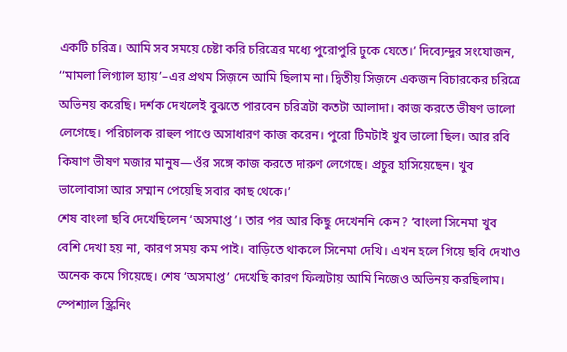একটি চরিত্র। আমি সব সময়ে চেষ্টা করি চরিত্রের মধ্যে পুরোপুরি ঢুকে যেতে।’ দিব্যেন্দুর সংযোজন, ‘‘মামলা লিগ্যাল হ্যায়’–এর প্রথম সিজ়নে আমি ছিলাম না। দ্বিতীয় সিজ়নে একজন বিচারকের চরিত্রে অভিনয় করেছি। দর্শক দেখলেই বুঝতে পারবেন চরিত্রটা কতটা আলাদা। কাজ করতে ভীষণ ভালো লেগেছে। পরিচালক রাহুল পাণ্ডে অসাধারণ কাজ করেন। পুরো টিমটাই খুব ভালো ছিল। আর রবি কিষাণ ভীষণ মজার মানুষ—ওঁর সঙ্গে কাজ করতে দারুণ লেগেছে। প্রচুর হাসিয়েছেন। খুব ভালোবাসা আর সম্মান পেয়েছি সবার কাছ থেকে।’
শেষ বাংলা ছবি দেখেছিলেন ‘অসমাপ্ত’। তার পর আর কিছু দেখেননি কেন? ‘বাংলা সিনেমা খুব বেশি দেখা হয় না, কারণ সময় কম পাই। বাড়িতে থাকলে সিনেমা দেখি। এখন হলে গিয়ে ছবি দেখাও অনেক কমে গিয়েছে। শেষ ‘অসমাপ্ত’ দেখেছি কারণ ফিল্মটায় আমি নিজেও অভিনয় করছিলাম। স্পেশ্যাল স্ক্রিনিং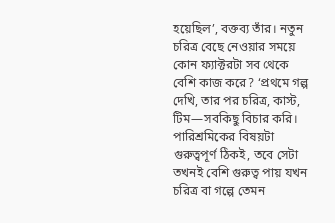হয়েছিল’, বক্তব্য তাঁর। নতুন চরিত্র বেছে নেওয়ার সময়ে কোন ফ্যাক্টরটা সব থেকে বেশি কাজ করে? ‘প্রথমে গল্প দেখি, তার পর চরিত্র, কাস্ট, টিম—সবকিছু বিচার করি। পারিশ্রমিকের বিষয়টা গুরুত্বপূর্ণ ঠিকই, তবে সেটা তখনই বেশি গুরুত্ব পায় যখন চরিত্র বা গল্পে তেমন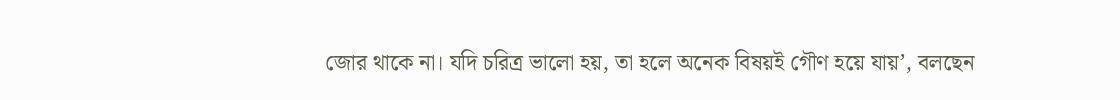জোর থাকে না। যদি চরিত্র ভালো হয়, তা হলে অনেক বিষয়ই গৌণ হয়ে যায়’, বলছেন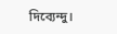দিব্যেন্দু।